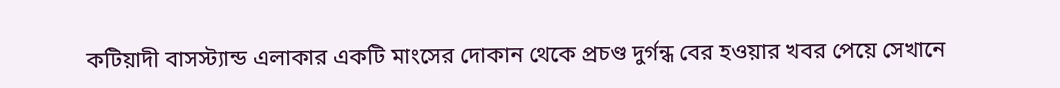কটিয়াদী বাসস্ট্যান্ড এলাকার একটি মাংসের দোকান থেকে প্রচণ্ড দুর্গন্ধ বের হওয়ার খবর পেয়ে সেখানে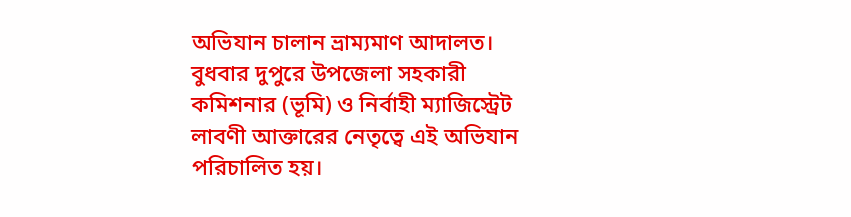অভিযান চালান ভ্রাম্যমাণ আদালত। বুধবার দুপুরে উপজেলা সহকারী কমিশনার (ভূমি) ও নির্বাহী ম্যাজিস্ট্রেট লাবণী আক্তারের নেতৃত্বে এই অভিযান পরিচালিত হয়।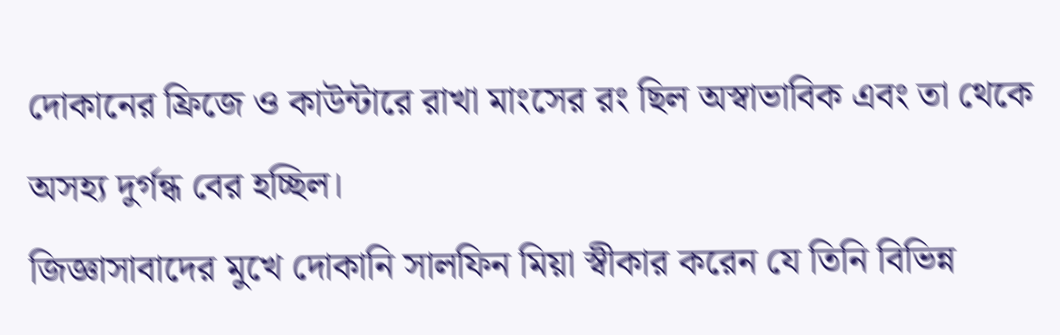দোকানের ফ্রিজে ও কাউন্টারে রাখা মাংসের রং ছিল অস্বাভাবিক এবং তা থেকে অসহ্য দুর্গন্ধ বের হচ্ছিল।
জিজ্ঞাসাবাদের মুখে দোকানি সালফিন মিয়া স্বীকার করেন যে তিনি বিভিন্ন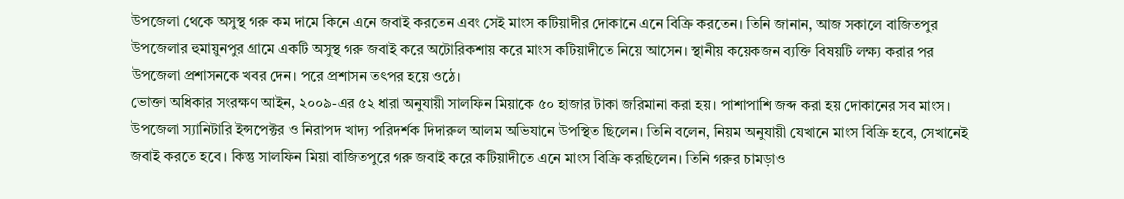উপজেলা থেকে অসুস্থ গরু কম দামে কিনে এনে জবাই করতেন এবং সেই মাংস কটিয়াদীর দোকানে এনে বিক্রি করতেন। তিনি জানান, আজ সকালে বাজিতপুর উপজেলার হুমায়ুনপুর গ্রামে একটি অসুস্থ গরু জবাই করে অটোরিকশায় করে মাংস কটিয়াদীতে নিয়ে আসেন। স্থানীয় কয়েকজন ব্যক্তি বিষয়টি লক্ষ্য করার পর উপজেলা প্রশাসনকে খবর দেন। পরে প্রশাসন তৎপর হয়ে ওঠে।
ভোক্তা অধিকার সংরক্ষণ আইন, ২০০৯-এর ৫২ ধারা অনুযায়ী সালফিন মিয়াকে ৫০ হাজার টাকা জরিমানা করা হয়। পাশাপাশি জব্দ করা হয় দোকানের সব মাংস। উপজেলা স্যানিটারি ইন্সপেক্টর ও নিরাপদ খাদ্য পরিদর্শক দিদারুল আলম অভিযানে উপস্থিত ছিলেন। তিনি বলেন, নিয়ম অনুযায়ী যেখানে মাংস বিক্রি হবে, সেখানেই জবাই করতে হবে। কিন্তু সালফিন মিয়া বাজিতপুরে গরু জবাই করে কটিয়াদীতে এনে মাংস বিক্রি করছিলেন। তিনি গরুর চামড়াও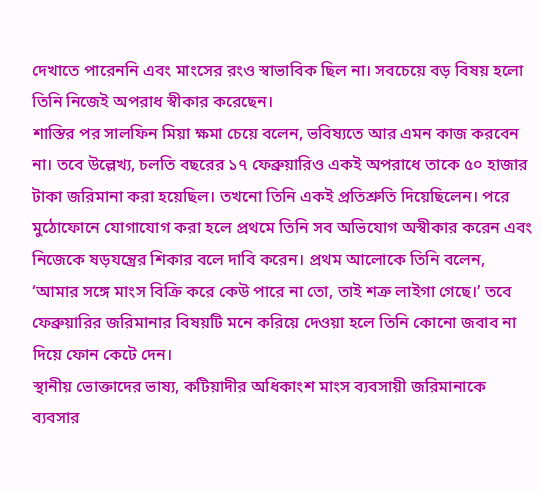দেখাতে পারেননি এবং মাংসের রংও স্বাভাবিক ছিল না। সবচেয়ে বড় বিষয় হলো তিনি নিজেই অপরাধ স্বীকার করেছেন।
শাস্তির পর সালফিন মিয়া ক্ষমা চেয়ে বলেন, ভবিষ্যতে আর এমন কাজ করবেন না। তবে উল্লেখ্য, চলতি বছরের ১৭ ফেব্রুয়ারিও একই অপরাধে তাকে ৫০ হাজার টাকা জরিমানা করা হয়েছিল। তখনো তিনি একই প্রতিশ্রুতি দিয়েছিলেন। পরে মুঠোফোনে যোগাযোগ করা হলে প্রথমে তিনি সব অভিযোগ অস্বীকার করেন এবং নিজেকে ষড়যন্ত্রের শিকার বলে দাবি করেন। প্রথম আলোকে তিনি বলেন, ‘আমার সঙ্গে মাংস বিক্রি করে কেউ পারে না তো, তাই শত্রু লাইগা গেছে।’ তবে ফেব্রুয়ারির জরিমানার বিষয়টি মনে করিয়ে দেওয়া হলে তিনি কোনো জবাব না দিয়ে ফোন কেটে দেন।
স্থানীয় ভোক্তাদের ভাষ্য, কটিয়াদীর অধিকাংশ মাংস ব্যবসায়ী জরিমানাকে ব্যবসার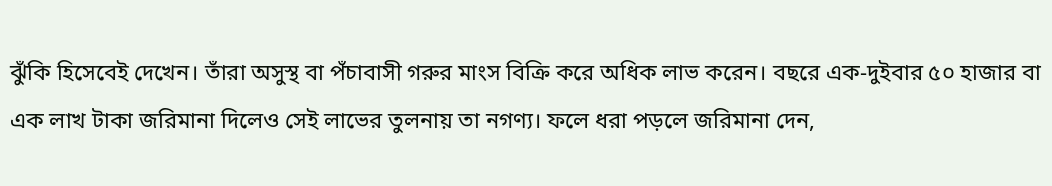ঝুঁকি হিসেবেই দেখেন। তাঁরা অসুস্থ বা পঁচাবাসী গরুর মাংস বিক্রি করে অধিক লাভ করেন। বছরে এক-দুইবার ৫০ হাজার বা এক লাখ টাকা জরিমানা দিলেও সেই লাভের তুলনায় তা নগণ্য। ফলে ধরা পড়লে জরিমানা দেন,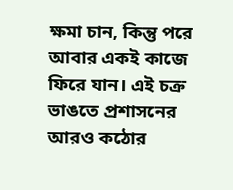ক্ষমা চান, কিন্তু পরে আবার একই কাজে ফিরে যান। এই চক্র ভাঙতে প্রশাসনের আরও কঠোর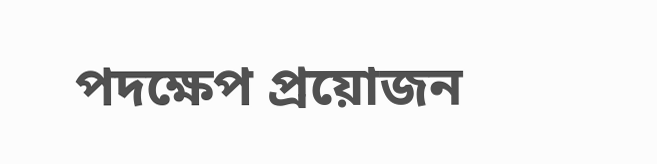পদক্ষেপ প্রয়োজন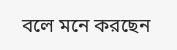বলে মনে করছেন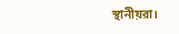স্থানীয়রা।